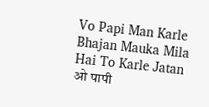Vo Papi Man Karle Bhajan Mauka Mila Hai To Karle Jatan
ओ पापी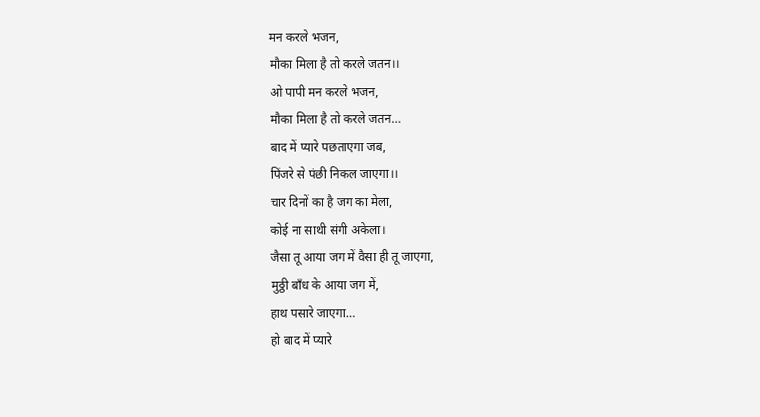मन करले भजन,
मौका मिला है तो करले जतन।।
ओ पापी मन करले भजन,
मौका मिला है तो करले जतन…
बाद में प्यारे पछताएगा जब,
पिंजरे से पंछी निकल जाएगा।।
चार दिनों का है जग का मेला,
कोई ना साथी संगी अकेला।
जैसा तू आया जग में वैसा ही तू जाएगा,
मुठ्ठी बाँध के आया जग में,
हाथ पसारे जाएगा…
हो बाद में प्यारे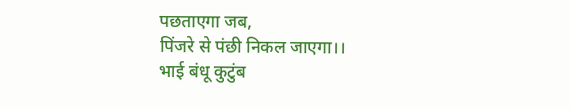पछताएगा जब,
पिंजरे से पंछी निकल जाएगा।।
भाई बंधू कुटुंब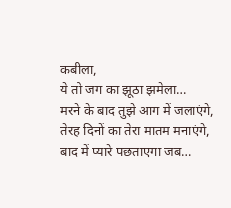कबीला,
ये तो जग का झूठा झमेला…
मरने के बाद तुझे आग में जलाएंगे,
तेरह दिनों का तेरा मातम मनाएंगे,
बाद में प्यारे पछताएगा जब…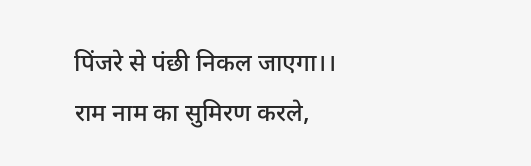पिंजरे से पंछी निकल जाएगा।।
राम नाम का सुमिरण करले,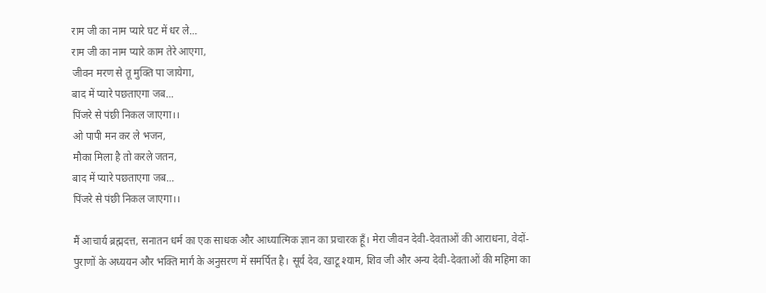राम जी का नाम प्यारे घट में धर ले…
राम जी का नाम प्यारे काम तेरे आएगा,
जीवन मरण से तू मुक्ति पा जायेगा,
बाद में प्यारे पछताएगा जब…
पिंजरे से पंछी निकल जाएगा।।
ओ पापी मन कर ले भजन,
मौका मिला है तो करले जतन,
बाद में प्यारे पछताएगा जब…
पिंजरे से पंछी निकल जाएगा।।

मैं आचार्य ब्रह्मदत्त, सनातन धर्म का एक साधक और आध्यात्मिक ज्ञान का प्रचारक हूँ। मेरा जीवन देवी-देवताओं की आराधना, वेदों-पुराणों के अध्ययन और भक्ति मार्ग के अनुसरण में समर्पित है। सूर्य देव, खाटू श्याम, शिव जी और अन्य देवी-देवताओं की महिमा का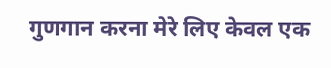गुणगान करना मेरे लिए केवल एक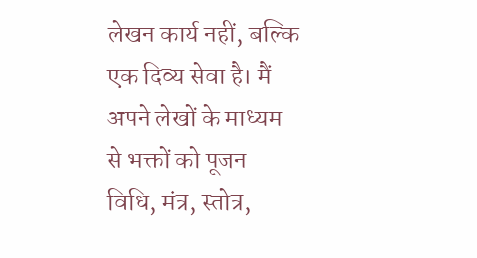लेखन कार्य नहीं, बल्कि एक दिव्य सेवा है। मैं अपने लेखों के माध्यम से भक्तों को पूजन विधि, मंत्र, स्तोत्र,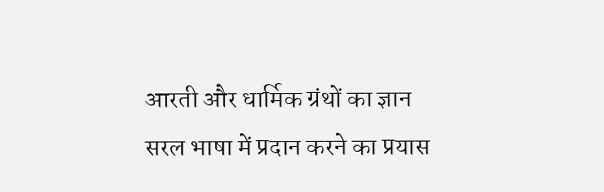आरती और धार्मिक ग्रंथों का ज्ञान सरल भाषा में प्रदान करने का प्रयास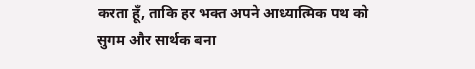करता हूँ, ताकि हर भक्त अपने आध्यात्मिक पथ को सुगम और सार्थक बना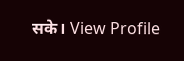सके। View Profile